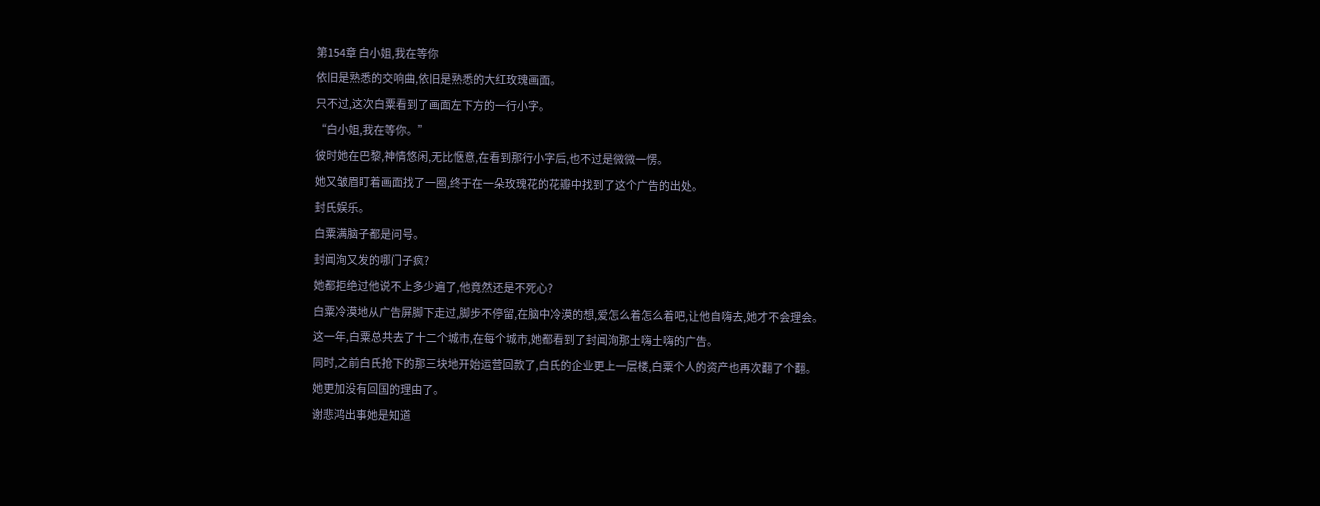第154章 白小姐,我在等你
依旧是熟悉的交响曲,依旧是熟悉的大红玫瑰画面。
只不过,这次白粟看到了画面左下方的一行小字。
“白小姐,我在等你。”
彼时她在巴黎,神情悠闲,无比惬意,在看到那行小字后,也不过是微微一愣。
她又皱眉盯着画面找了一圈,终于在一朵玫瑰花的花瓣中找到了这个广告的出处。
封氏娱乐。
白粟满脑子都是问号。
封闻洵又发的哪门子疯?
她都拒绝过他说不上多少遍了,他竟然还是不死心?
白粟冷漠地从广告屏脚下走过,脚步不停留,在脑中冷漠的想,爱怎么着怎么着吧,让他自嗨去,她才不会理会。
这一年,白粟总共去了十二个城市,在每个城市,她都看到了封闻洵那土嗨土嗨的广告。
同时,之前白氏抢下的那三块地开始运营回款了,白氏的企业更上一层楼,白粟个人的资产也再次翻了个翻。
她更加没有回国的理由了。
谢悲鸿出事她是知道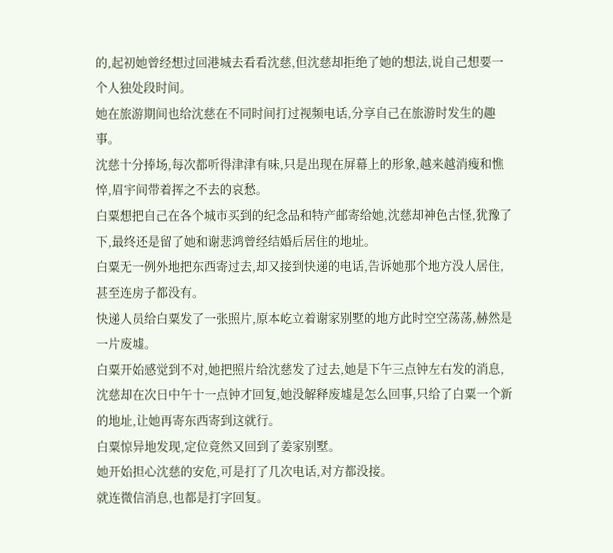的,起初她曾经想过回港城去看看沈慈,但沈慈却拒绝了她的想法,说自己想要一个人独处段时间。
她在旅游期间也给沈慈在不同时间打过视频电话,分享自己在旅游时发生的趣事。
沈慈十分捧场,每次都听得津津有味,只是出现在屏幕上的形象,越来越消瘦和憔悴,眉宇间带着挥之不去的哀愁。
白粟想把自己在各个城市买到的纪念品和特产邮寄给她,沈慈却神色古怪,犹豫了下,最终还是留了她和谢悲鸿曾经结婚后居住的地址。
白粟无一例外地把东西寄过去,却又接到快递的电话,告诉她那个地方没人居住,甚至连房子都没有。
快递人员给白粟发了一张照片,原本屹立着谢家别墅的地方此时空空荡荡,赫然是一片废墟。
白粟开始感觉到不对,她把照片给沈慈发了过去,她是下午三点钟左右发的消息,沈慈却在次日中午十一点钟才回复,她没解释废墟是怎么回事,只给了白粟一个新的地址,让她再寄东西寄到这就行。
白粟惊异地发现,定位竟然又回到了姜家别墅。
她开始担心沈慈的安危,可是打了几次电话,对方都没接。
就连微信消息,也都是打字回复。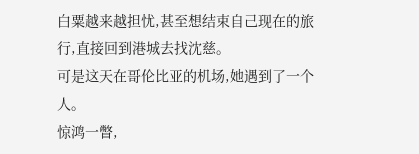白粟越来越担忧,甚至想结束自己现在的旅行,直接回到港城去找沈慈。
可是这天在哥伦比亚的机场,她遇到了一个人。
惊鸿一瞥,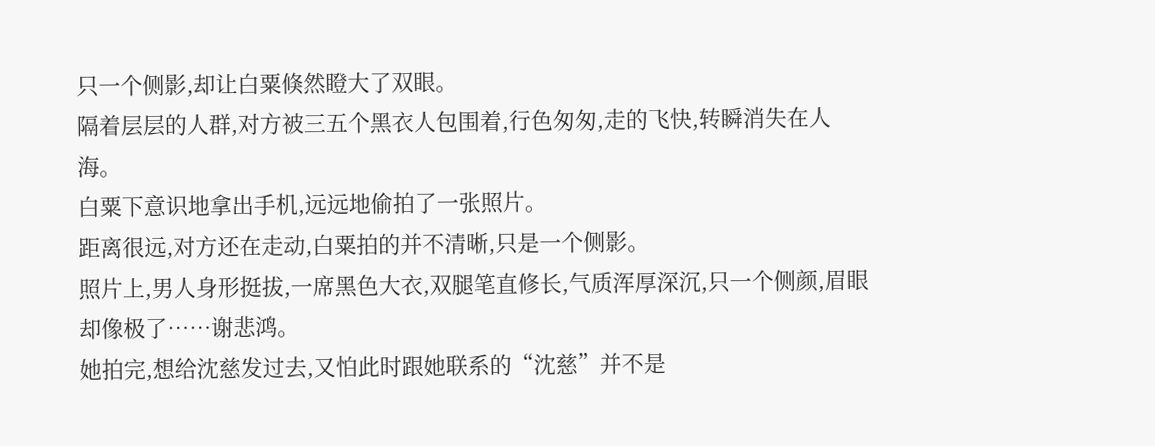只一个侧影,却让白粟倏然瞪大了双眼。
隔着层层的人群,对方被三五个黑衣人包围着,行色匆匆,走的飞快,转瞬消失在人海。
白粟下意识地拿出手机,远远地偷拍了一张照片。
距离很远,对方还在走动,白粟拍的并不清晰,只是一个侧影。
照片上,男人身形挺拔,一席黑色大衣,双腿笔直修长,气质浑厚深沉,只一个侧颜,眉眼却像极了……谢悲鸿。
她拍完,想给沈慈发过去,又怕此时跟她联系的“沈慈”并不是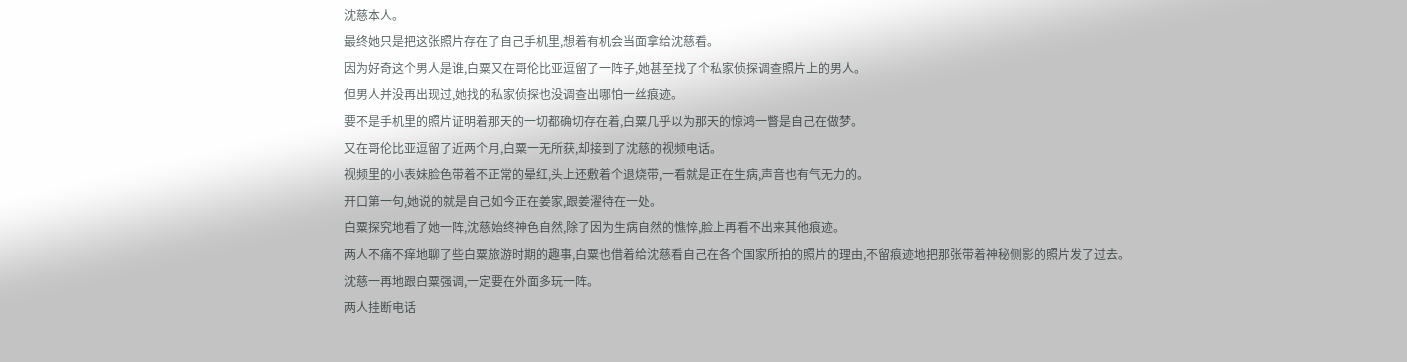沈慈本人。
最终她只是把这张照片存在了自己手机里,想着有机会当面拿给沈慈看。
因为好奇这个男人是谁,白粟又在哥伦比亚逗留了一阵子,她甚至找了个私家侦探调查照片上的男人。
但男人并没再出现过,她找的私家侦探也没调查出哪怕一丝痕迹。
要不是手机里的照片证明着那天的一切都确切存在着,白粟几乎以为那天的惊鸿一瞥是自己在做梦。
又在哥伦比亚逗留了近两个月,白粟一无所获,却接到了沈慈的视频电话。
视频里的小表妹脸色带着不正常的晕红,头上还敷着个退烧带,一看就是正在生病,声音也有气无力的。
开口第一句,她说的就是自己如今正在姜家,跟姜濯待在一处。
白粟探究地看了她一阵,沈慈始终神色自然,除了因为生病自然的憔悴,脸上再看不出来其他痕迹。
两人不痛不痒地聊了些白粟旅游时期的趣事,白粟也借着给沈慈看自己在各个国家所拍的照片的理由,不留痕迹地把那张带着神秘侧影的照片发了过去。
沈慈一再地跟白粟强调,一定要在外面多玩一阵。
两人挂断电话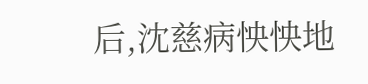后,沈慈病怏怏地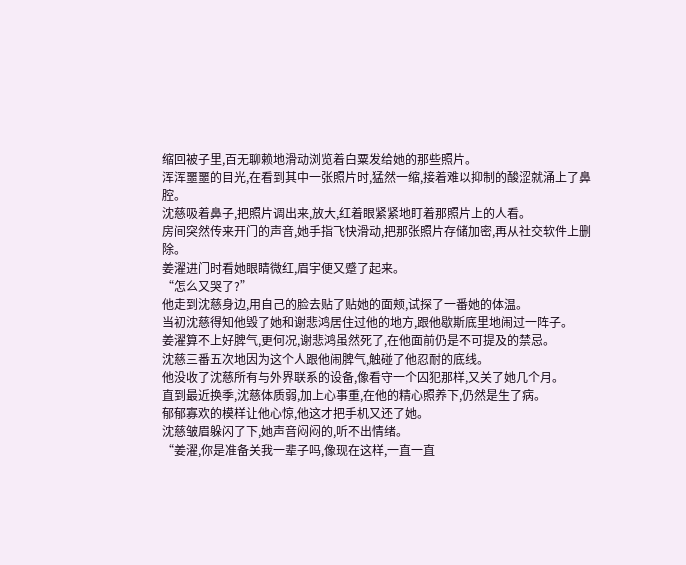缩回被子里,百无聊赖地滑动浏览着白粟发给她的那些照片。
浑浑噩噩的目光,在看到其中一张照片时,猛然一缩,接着难以抑制的酸涩就涌上了鼻腔。
沈慈吸着鼻子,把照片调出来,放大,红着眼紧紧地盯着那照片上的人看。
房间突然传来开门的声音,她手指飞快滑动,把那张照片存储加密,再从社交软件上删除。
姜濯进门时看她眼睛微红,眉宇便又蹙了起来。
“怎么又哭了?”
他走到沈慈身边,用自己的脸去贴了贴她的面颊,试探了一番她的体温。
当初沈慈得知他毁了她和谢悲鸿居住过他的地方,跟他歇斯底里地闹过一阵子。
姜濯算不上好脾气,更何况,谢悲鸿虽然死了,在他面前仍是不可提及的禁忌。
沈慈三番五次地因为这个人跟他闹脾气,触碰了他忍耐的底线。
他没收了沈慈所有与外界联系的设备,像看守一个囚犯那样,又关了她几个月。
直到最近换季,沈慈体质弱,加上心事重,在他的精心照养下,仍然是生了病。
郁郁寡欢的模样让他心惊,他这才把手机又还了她。
沈慈皱眉躲闪了下,她声音闷闷的,听不出情绪。
“姜濯,你是准备关我一辈子吗,像现在这样,一直一直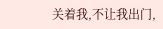关着我,不让我出门,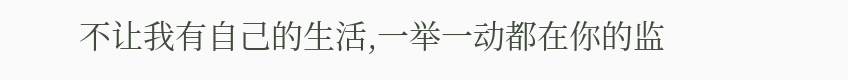不让我有自己的生活,一举一动都在你的监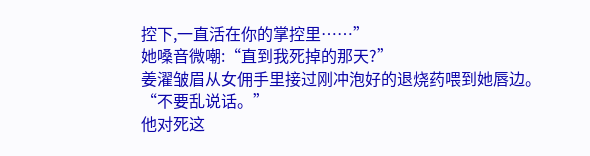控下,一直活在你的掌控里……”
她嗓音微嘲:“直到我死掉的那天?”
姜濯皱眉从女佣手里接过刚冲泡好的退烧药喂到她唇边。
“不要乱说话。”
他对死这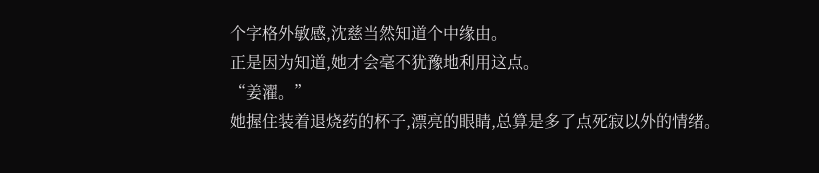个字格外敏感,沈慈当然知道个中缘由。
正是因为知道,她才会毫不犹豫地利用这点。
“姜濯。”
她握住装着退烧药的杯子,漂亮的眼睛,总算是多了点死寂以外的情绪。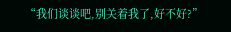“我们谈谈吧,别关着我了,好不好?”